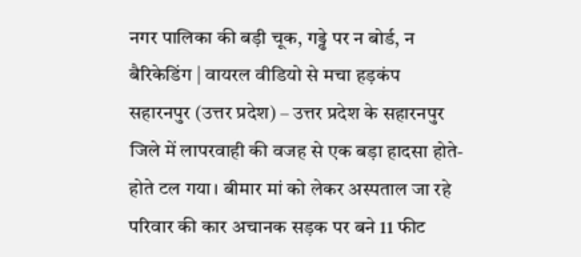नगर पालिका की बड़ी चूक, गड्ढे पर न बोर्ड, न बैरिकेडिंग | वायरल वीडियो से मचा हड़कंप
सहारनपुर (उत्तर प्रदेश) – उत्तर प्रदेश के सहारनपुर जिले में लापरवाही की वजह से एक बड़ा हादसा होते-होते टल गया। बीमार मां को लेकर अस्पताल जा रहे परिवार की कार अचानक सड़क पर बने 11 फीट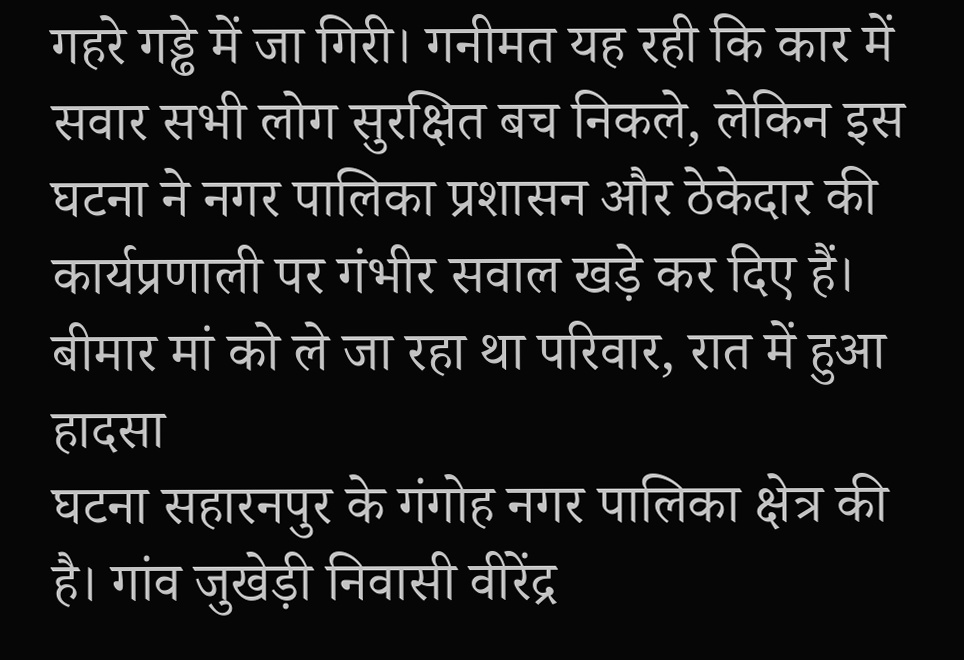गहरे गड्ढे में जा गिरी। गनीमत यह रही कि कार में सवार सभी लोग सुरक्षित बच निकले, लेकिन इस घटना ने नगर पालिका प्रशासन और ठेकेदार की कार्यप्रणाली पर गंभीर सवाल खड़े कर दिए हैं।
बीमार मां को ले जा रहा था परिवार, रात में हुआ हादसा
घटना सहारनपुर के गंगोह नगर पालिका क्षेत्र की है। गांव जुखेड़ी निवासी वीरेंद्र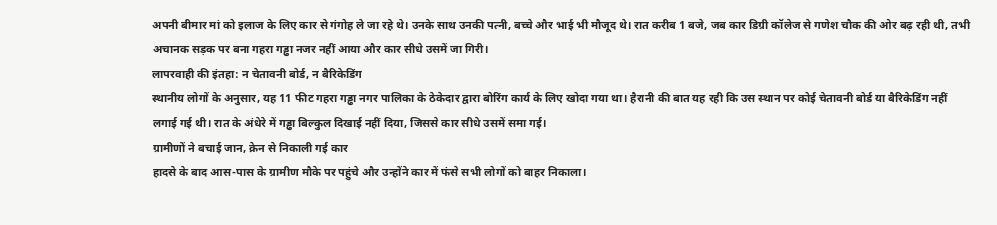अपनी बीमार मां को इलाज के लिए कार से गंगोह ले जा रहे थे। उनके साथ उनकी पत्नी, बच्चे और भाई भी मौजूद थे। रात करीब 1 बजे, जब कार डिग्री कॉलेज से गणेश चौक की ओर बढ़ रही थी, तभी अचानक सड़क पर बना गहरा गड्ढा नजर नहीं आया और कार सीधे उसमें जा गिरी।
लापरवाही की इंतहा: न चेतावनी बोर्ड, न बैरिकेडिंग
स्थानीय लोगों के अनुसार, यह 11 फीट गहरा गड्ढा नगर पालिका के ठेकेदार द्वारा बोरिंग कार्य के लिए खोदा गया था। हैरानी की बात यह रही कि उस स्थान पर कोई चेतावनी बोर्ड या बैरिकेडिंग नहीं लगाई गई थी। रात के अंधेरे में गड्ढा बिल्कुल दिखाई नहीं दिया, जिससे कार सीधे उसमें समा गई।
ग्रामीणों ने बचाई जान, क्रेन से निकाली गई कार
हादसे के बाद आस-पास के ग्रामीण मौके पर पहुंचे और उन्होंने कार में फंसे सभी लोगों को बाहर निकाला।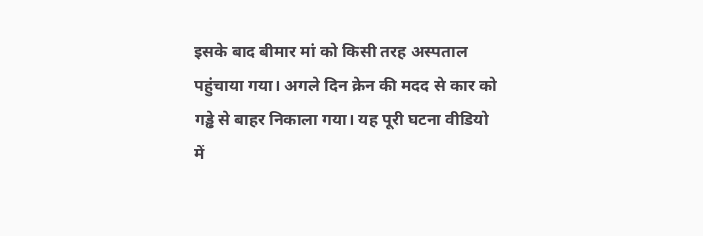इसके बाद बीमार मां को किसी तरह अस्पताल पहुंचाया गया। अगले दिन क्रेन की मदद से कार को गड्ढे से बाहर निकाला गया। यह पूरी घटना वीडियो में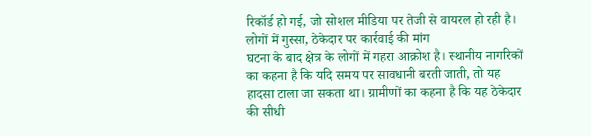रिकॉर्ड हो गई, जो सोशल मीडिया पर तेजी से वायरल हो रही है।
लोगों में गुस्सा, ठेकेदार पर कार्रवाई की मांग
घटना के बाद क्षेत्र के लोगों में गहरा आक्रोश है। स्थानीय नागरिकों का कहना है कि यदि समय पर सावधानी बरती जाती, तो यह हादसा टाला जा सकता था। ग्रामीणों का कहना है कि यह ठेकेदार की सीधी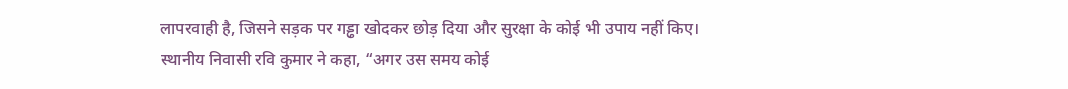लापरवाही है, जिसने सड़क पर गड्ढा खोदकर छोड़ दिया और सुरक्षा के कोई भी उपाय नहीं किए।
स्थानीय निवासी रवि कुमार ने कहा, “अगर उस समय कोई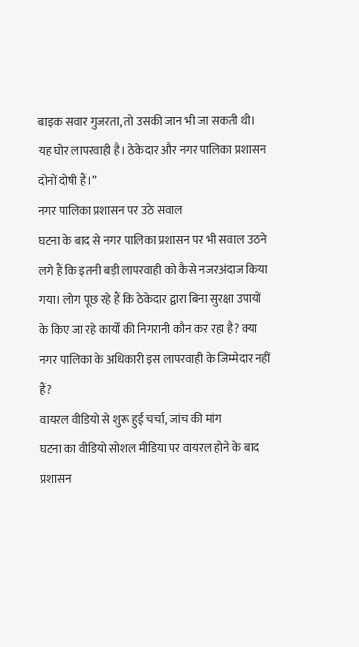बाइक सवार गुजरता, तो उसकी जान भी जा सकती थी। यह घोर लापरवाही है। ठेकेदार और नगर पालिका प्रशासन दोनों दोषी हैं।”
नगर पालिका प्रशासन पर उठे सवाल
घटना के बाद से नगर पालिका प्रशासन पर भी सवाल उठने लगे हैं कि इतनी बड़ी लापरवाही को कैसे नजरअंदाज किया गया। लोग पूछ रहे हैं कि ठेकेदार द्वारा बिना सुरक्षा उपायों के किए जा रहे कार्यों की निगरानी कौन कर रहा है? क्या नगर पालिका के अधिकारी इस लापरवाही के जिम्मेदार नहीं हैं?
वायरल वीडियो से शुरू हुई चर्चा, जांच की मांग
घटना का वीडियो सोशल मीडिया पर वायरल होने के बाद प्रशासन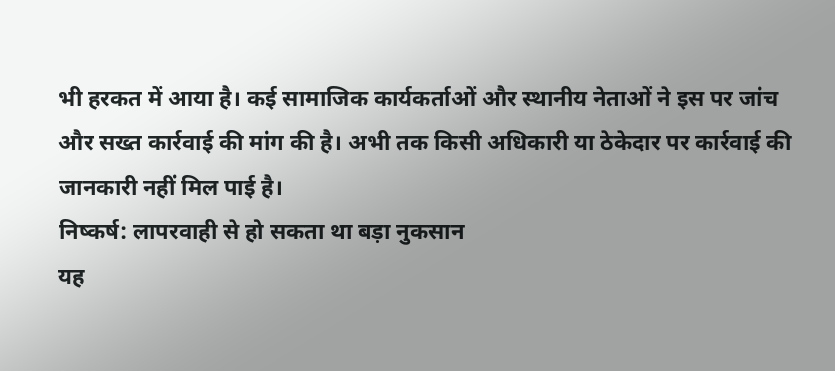भी हरकत में आया है। कई सामाजिक कार्यकर्ताओं और स्थानीय नेताओं ने इस पर जांच और सख्त कार्रवाई की मांग की है। अभी तक किसी अधिकारी या ठेकेदार पर कार्रवाई की जानकारी नहीं मिल पाई है।
निष्कर्ष: लापरवाही से हो सकता था बड़ा नुकसान
यह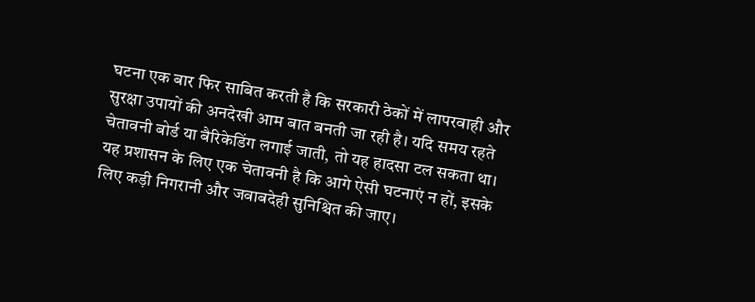घटना एक बार फिर साबित करती है कि सरकारी ठेकों में लापरवाही और सुरक्षा उपायों की अनदेखी आम बात बनती जा रही है। यदि समय रहते चेतावनी बोर्ड या बैरिकेडिंग लगाई जाती, तो यह हादसा टल सकता था। यह प्रशासन के लिए एक चेतावनी है कि आगे ऐसी घटनाएं न हों, इसके लिए कड़ी निगरानी और जवाबदेही सुनिश्चित की जाए।